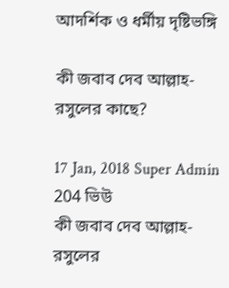আদর্শিক ও ধর্মীয় দৃষ্টিভঙ্গি

কী জবাব দেব আল্লাহ-রসুলের কাছে?

17 Jan, 2018 Super Admin 204 ভিউ
কী জবাব দেব আল্লাহ-রসুলের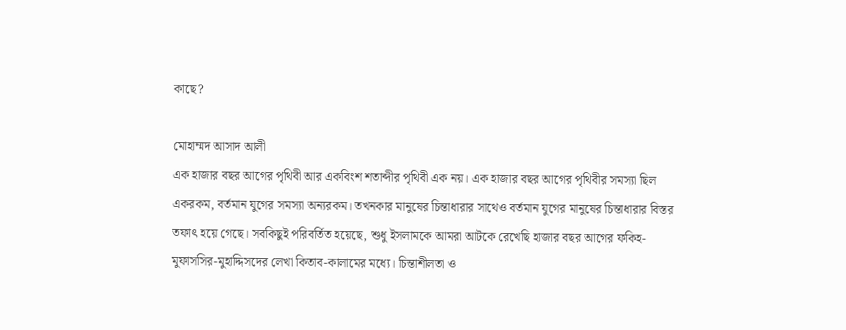কাছে?

মোহাম্মদ আসাদ আলী
এক হাজার বছর আগের পৃথিবী আর একবিংশ শতাব্দীর পৃথিবী এক নয়। এক হাজার বছর আগের পৃথিবীর সমস্যা ছিল একরকম, বর্তমান যুগের সমস্যা অন্যরকম। তখনকার মানুষের চিন্তাধারার সাথেও বর্তমান যুগের মানুষের চিন্তাধারার বিস্তর তফাৎ হয়ে গেছে। সবকিছুই পরিবর্তিত হয়েছে, শুধু ইসলামকে আমরা আটকে রেখেছি হাজার বছর আগের ফকিহ-মুফাসসির-মুহাদ্দিসদের লেখা কিতাব-কালামের মধ্যে। চিন্তাশীলতা ও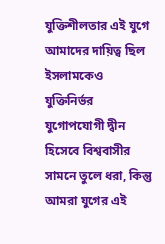যুক্তিশীলতার এই যুগে আমাদের দায়িত্ব ছিল ইসলামকেও যুক্তিনির্ভর যুগোপযোগী দ্বীন হিসেবে বিশ্ববাসীর সামনে তুলে ধরা, কিন্তু আমরা যুগের এই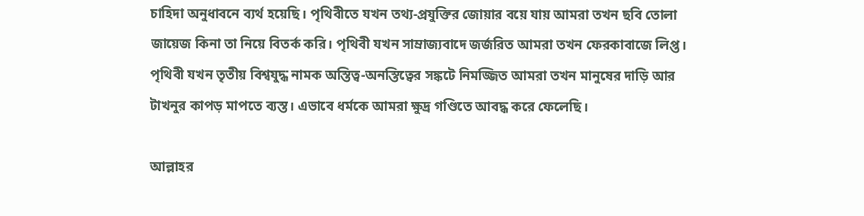চাহিদা অনুধাবনে ব্যর্থ হয়েছি। পৃথিবীতে যখন তথ্য-প্রযুক্তির জোয়ার বয়ে যায় আমরা তখন ছবি তোলা জায়েজ কিনা তা নিয়ে বিতর্ক করি। পৃথিবী যখন সাম্রাজ্যবাদে জর্জরিত আমরা তখন ফেরকাবাজে লিপ্ত। পৃথিবী যখন তৃতীয় বিশ্বযুদ্ধ নামক অস্তিত্ব-অনস্তিত্বের সঙ্কটে নিমজ্জিত আমরা তখন মানুষের দাড়ি আর টাখনুর কাপড় মাপতে ব্যস্ত। এভাবে ধর্মকে আমরা ক্ষুদ্র গণ্ডিতে আবদ্ধ করে ফেলেছি।

আল্লাহর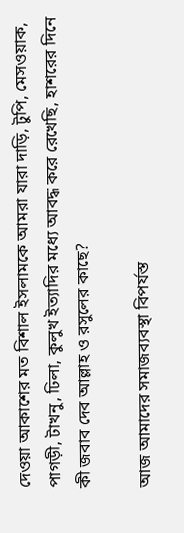দেওয়া আকাশের মত বিশাল ইসলামকে আমরা যারা দাড়ি, টুপি, মেসওয়াক, পাগড়ী, টাখনু, ঢিলা, কুলুখ ইত্যাদির মধ্যে আবদ্ধ করে রেখেছি, হাশরের দিনে কী জবাব দেব আল্লাহ ও রসুলের কাছে?

আজ আমাদের সমাজব্যবস্থা বিপর্যস্ত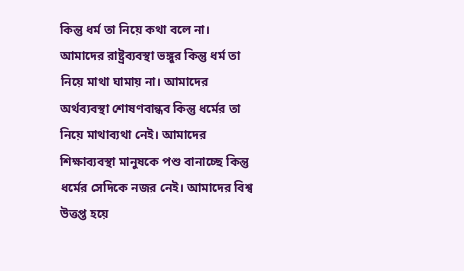কিন্তু ধর্ম তা নিয়ে কথা বলে না। আমাদের রাষ্ট্রব্যবস্থা ভঙ্গুর কিন্তু ধর্ম তা নিয়ে মাথা ঘামায় না। আমাদের অর্থব্যবস্থা শোষণবান্ধব কিন্তু ধর্মের তা নিয়ে মাথাব্যথা নেই। আমাদের শিক্ষাব্যবস্থা মানুষকে পশু বানাচ্ছে কিন্তু ধর্মের সেদিকে নজর নেই। আমাদের বিশ্ব উত্তপ্ত হয়ে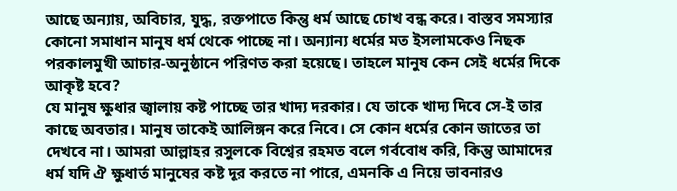আছে অন্যায়, অবিচার, যুদ্ধ, রক্তপাতে কিন্তু ধর্ম আছে চোখ বন্ধ করে। বাস্তব সমস্যার কোনো সমাধান মানুষ ধর্ম থেকে পাচ্ছে না। অন্যান্য ধর্মের মত ইসলামকেও নিছক পরকালমুখী আচার-অনুষ্ঠানে পরিণত করা হয়েছে। তাহলে মানুষ কেন সেই ধর্মের দিকে আকৃষ্ট হবে?
যে মানুষ ক্ষুধার জ্বালায় কষ্ট পাচ্ছে তার খাদ্য দরকার। যে তাকে খাদ্য দিবে সে-ই তার কাছে অবতার। মানুষ তাকেই আলিঙ্গন করে নিবে। সে কোন ধর্মের কোন জাতের তা দেখবে না। আমরা আল্লাহর রসুলকে বিশ্বের রহমত বলে গর্ববোধ করি, কিন্তু আমাদের ধর্ম যদি ঐ ক্ষুধার্ত মানুষের কষ্ট দূর করতে না পারে, এমনকি এ নিয়ে ভাবনারও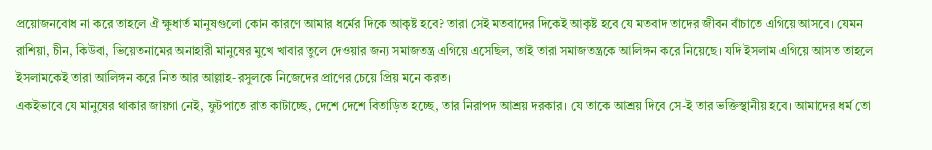প্রয়োজনবোধ না করে তাহলে ঐ ক্ষুধার্ত মানুষগুলো কোন কারণে আমার ধর্মের দিকে আকৃষ্ট হবে? তারা সেই মতবাদের দিকেই আকৃষ্ট হবে যে মতবাদ তাদের জীবন বাঁচাতে এগিয়ে আসবে। যেমন রাশিয়া, চীন, কিউবা, ভিয়েতনামের অনাহারী মানুষের মুখে খাবার তুলে দেওয়ার জন্য সমাজতন্ত্র এগিয়ে এসেছিল, তাই তারা সমাজতন্ত্রকে আলিঙ্গন করে নিয়েছে। যদি ইসলাম এগিয়ে আসত তাহলে ইসলামকেই তারা আলিঙ্গন করে নিত আর আল্লাহ-রসুলকে নিজেদের প্রাণের চেয়ে প্রিয় মনে করত।
একইভাবে যে মানুষের থাকার জায়গা নেই, ফুটপাতে রাত কাটাচ্ছে, দেশে দেশে বিতাড়িত হচ্ছে, তার নিরাপদ আশ্রয় দরকার। যে তাকে আশ্রয় দিবে সে-ই তার ভক্তিস্থানীয় হবে। আমাদের ধর্ম তো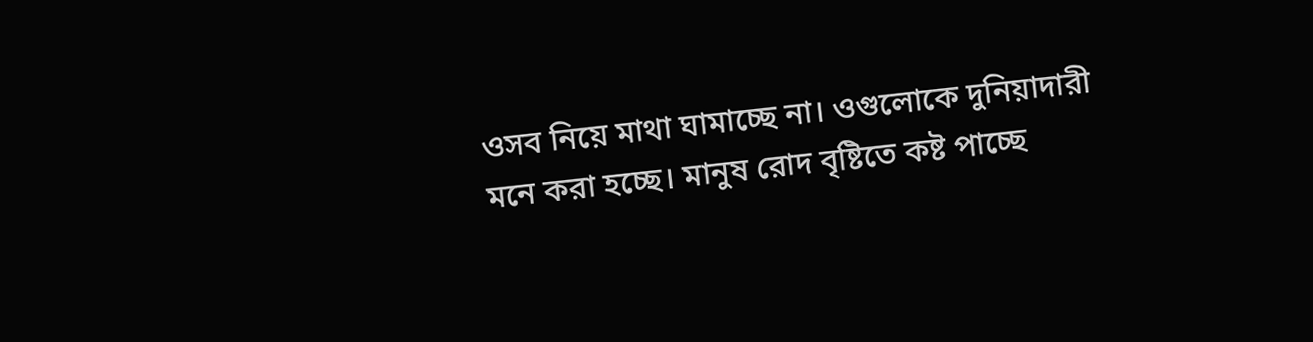ওসব নিয়ে মাথা ঘামাচ্ছে না। ওগুলোকে দুনিয়াদারী মনে করা হচ্ছে। মানুষ রোদ বৃষ্টিতে কষ্ট পাচ্ছে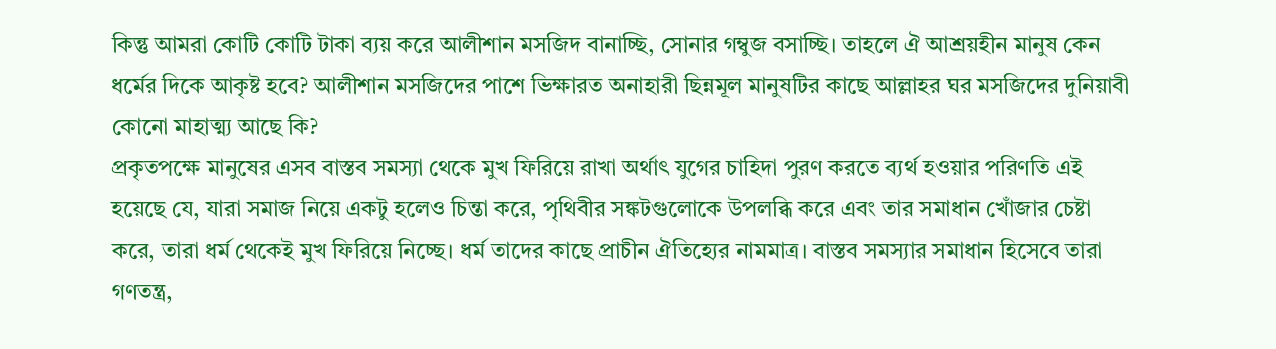কিন্তু আমরা কোটি কোটি টাকা ব্যয় করে আলীশান মসজিদ বানাচ্ছি, সোনার গম্বুজ বসাচ্ছি। তাহলে ঐ আশ্রয়হীন মানুষ কেন ধর্মের দিকে আকৃষ্ট হবে? আলীশান মসজিদের পাশে ভিক্ষারত অনাহারী ছিন্নমূল মানুষটির কাছে আল্লাহর ঘর মসজিদের দুনিয়াবী কোনো মাহাত্ম্য আছে কি?
প্রকৃতপক্ষে মানুষের এসব বাস্তব সমস্যা থেকে মুখ ফিরিয়ে রাখা অর্থাৎ যুগের চাহিদা পুরণ করতে ব্যর্থ হওয়ার পরিণতি এই হয়েছে যে, যারা সমাজ নিয়ে একটু হলেও চিন্তা করে, পৃথিবীর সঙ্কটগুলোকে উপলব্ধি করে এবং তার সমাধান খোঁজার চেষ্টা করে, তারা ধর্ম থেকেই মুখ ফিরিয়ে নিচ্ছে। ধর্ম তাদের কাছে প্রাচীন ঐতিহ্যের নামমাত্র। বাস্তব সমস্যার সমাধান হিসেবে তারা গণতন্ত্র,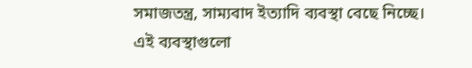সমাজতন্ত্র, সাম্যবাদ ইত্যাদি ব্যবস্থা বেছে নিচ্ছে। এই ব্যবস্থাগুলো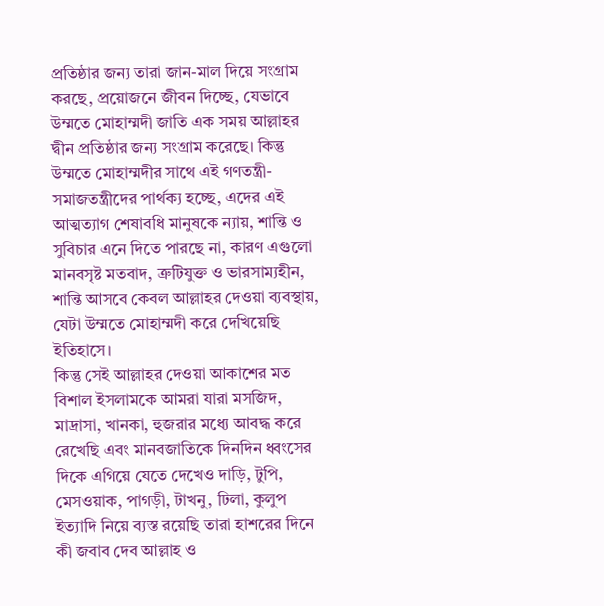প্রতিষ্ঠার জন্য তারা জান-মাল দিয়ে সংগ্রাম করছে, প্রয়োজনে জীবন দিচ্ছে, যেভাবে উম্মতে মোহাম্মদী জাতি এক সময় আল্লাহর দ্বীন প্রতিষ্ঠার জন্য সংগ্রাম করেছে। কিন্তু উম্মতে মোহাম্মদীর সাথে এই গণতন্ত্রী-সমাজতন্ত্রীদের পার্থক্য হচ্ছে, এদের এই আত্মত্যাগ শেষাবধি মানুষকে ন্যায়, শান্তি ও সুবিচার এনে দিতে পারছে না, কারণ এগুলো মানবসৃষ্ট মতবাদ, ত্রুটিযুক্ত ও ভারসাম্যহীন, শান্তি আসবে কেবল আল্লাহর দেওয়া ব্যবস্থায়, যেটা উম্মতে মোহাম্মদী করে দেখিয়েছি ইতিহাসে।
কিন্তু সেই আল্লাহর দেওয়া আকাশের মত বিশাল ইসলামকে আমরা যারা মসজিদ, মাদ্রাসা, খানকা, হুজরার মধ্যে আবদ্ধ করে রেখেছি এবং মানবজাতিকে দিনদিন ধ্বংসের দিকে এগিয়ে যেতে দেখেও দাড়ি, টুপি, মেসওয়াক, পাগড়ী, টাখনু, ঢিলা, কুলুপ ইত্যাদি নিয়ে ব্যস্ত রয়েছি তারা হাশরের দিনে কী জবাব দেব আল্লাহ ও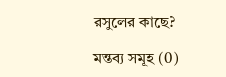রসুলের কাছে?

মন্তব্য সমূহ (0)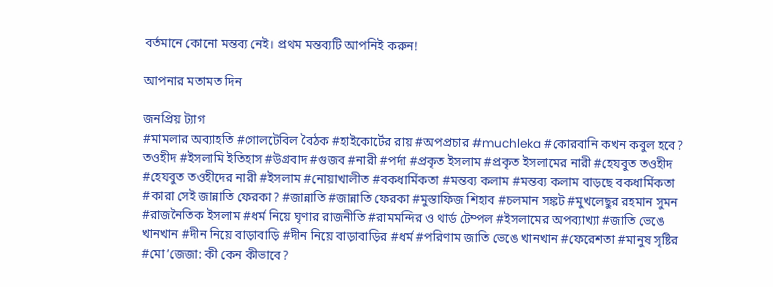বর্তমানে কোনো মন্তব্য নেই। প্রথম মন্তব্যটি আপনিই করুন!

আপনার মতামত দিন

জনপ্রিয় ট্যাগ
#মামলার অব্যাহতি #গোলটেবিল বৈঠক #হাইকোর্টের রায় #অপপ্রচার #muchleka #কোরবানি কখন কবুল হবে? তওহীদ #ইসলামি ইতিহাস #উগ্রবাদ #গুজব #নারী #পর্দা #প্রকৃত ইসলাম #প্রকৃত ইসলামের নারী #হেযবুত তওহীদ #হেযবুত তওহীদের নারী #ইসলাম #নোয়াখালীত #বকধার্মিকতা #মন্তব্য কলাম #মন্তব্য কলাম বাড়ছে বকধার্মিকতা #কারা সেই জান্নাতি ফেরকা? #জান্নাতি #জান্নাতি ফেরকা #মুস্তাফিজ শিহাব #চলমান সঙ্কট #মুখলেছুর রহমান সুমন #রাজনৈতিক ইসলাম #ধর্ম নিয়ে ঘৃণার রাজনীতি #রামমন্দির ও থার্ড টেম্পল #ইসলামের অপব্যাখ্যা #জাতি ভেঙে খানখান #দীন নিয়ে বাড়াবাড়ি #দীন নিয়ে বাড়াবাড়ির #ধর্ম #পরিণাম জাতি ভেঙে খানখান #ফেরেশতা #মানুষ সৃষ্টির #মো’জেজা: কী কেন কীভাবে?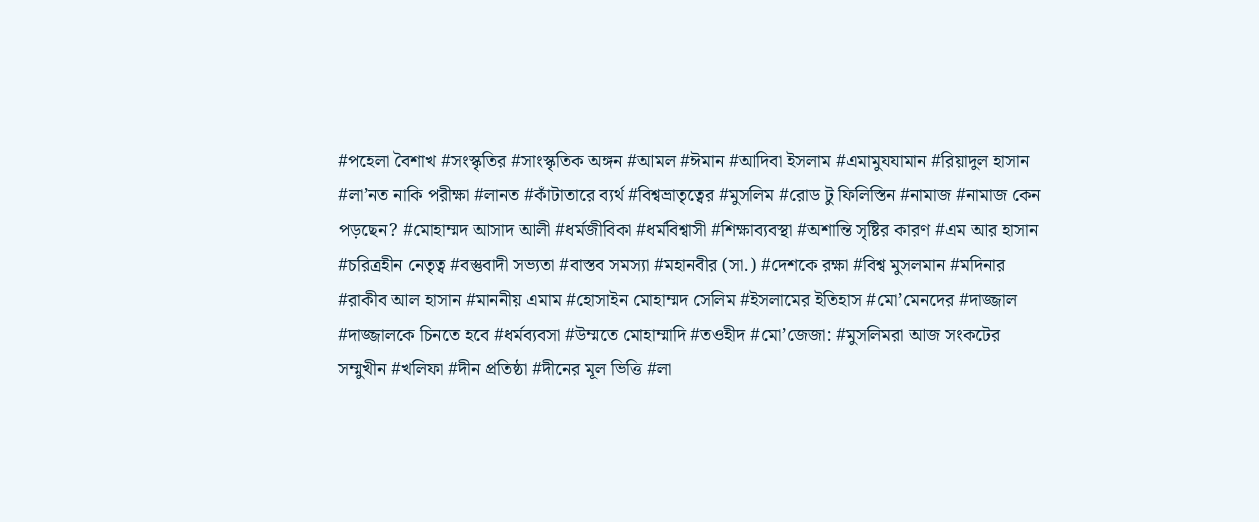#পহেলা বৈশাখ #সংস্কৃতির #সাংস্কৃতিক অঙ্গন #আমল #ঈমান #আদিবা ইসলাম #এমামুযযামান #রিয়াদুল হাসান #লা’নত নাকি পরীক্ষা #লানত #কাঁটাতারে ব্যর্থ #বিশ্বভ্রাতৃত্বের #মুসলিম #রোড টু ফিলিস্তিন #নামাজ #নামাজ কেন পড়ছেন? #মোহাম্মদ আসাদ আলী #ধর্মজীবিকা #ধর্মবিশ্বাসী #শিক্ষাব্যবস্থা #অশান্তি সৃষ্টির কারণ #এম আর হাসান #চরিত্রহীন নেতৃত্ব #বস্তুবাদী সভ্যতা #বাস্তব সমস্যা #মহানবীর (সা.) #দেশকে রক্ষা #বিশ্ব মুসলমান #মদিনার #রাকীব আল হাসান #মাননীয় এমাম #হোসাইন মোহাম্মদ সেলিম #ইসলামের ইতিহাস #মো’মেনদের #দাজ্জাল #দাজ্জালকে চিনতে হবে #ধর্মব্যবসা #উম্মতে মোহাম্মাদি #তওহীদ #মো’জেজা: #মুসলিমরা আজ সংকটের সম্মুখীন #খলিফা #দীন প্রতিষ্ঠা #দীনের মূল ভিত্তি #লা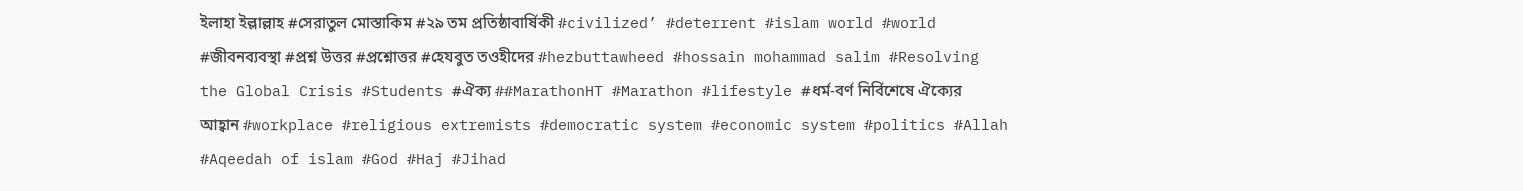ইলাহা ইল্লাল্লাহ #সেরাতুল মোস্তাকিম #২৯ তম প্রতিষ্ঠাবার্ষিকী #civilized’ #deterrent #islam world #world #জীবনব্যবস্থা #প্রশ্ন উত্তর #প্রশ্নোত্তর #হেযবুত তওহীদের #hezbuttawheed #hossain mohammad salim #Resolving the Global Crisis #Students #ঐক্য ##MarathonHT #Marathon #lifestyle #ধর্ম-বর্ণ নির্বিশেষে ঐক্যের আহ্বান #workplace #religious extremists #democratic system #economic system #politics #Allah #Aqeedah of islam #God #Haj #Jihad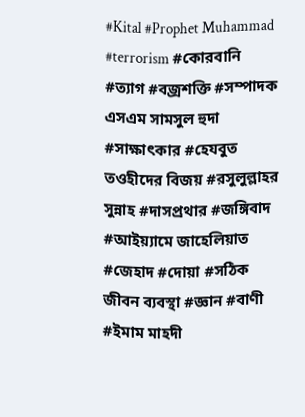#Kital #Prophet Muhammad #terrorism #কোরবানি #ত্যাগ #বজ্রশক্তি #সম্পাদক এসএম সামসুল হুদা #সাক্ষাৎকার #হেযবুত তওহীদের বিজয় #রসুলুল্লাহর সুন্নাহ #দাসপ্রথার #জঙ্গিবাদ #আইয়্যামে জাহেলিয়াত #জেহাদ #দোয়া #সঠিক জীবন ব্যবস্থা #জ্ঞান #বাণী #ইমাম মাহদী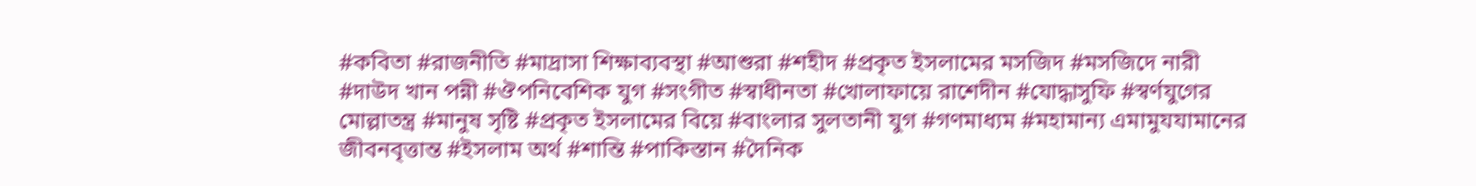#কবিতা #রাজনীতি #মাদ্রাসা শিক্ষাব্যবস্থা #আশুরা #শহীদ #প্রকৃত ইসলামের মসজিদ #মসজিদে নারী #দাউদ খান পন্নী #ঔপনিবেশিক যুগ #সংগীত #স্বাধীনতা #খোলাফায়ে রাশেদীন #যোদ্ধাসুফি #স্বর্ণযুগের মোল্লাতন্ত্র #মানুষ সৃষ্টি #প্রকৃত ইসলামের বিয়ে #বাংলার সুলতানী যুগ #গণমাধ্যম #মহামান্য এমামুযযামানের জীবনবৃত্তান্ত #ইসলাম অর্থ #শান্তি #পাকিস্তান #দৈনিক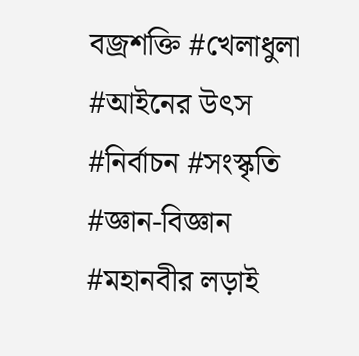বজ্রশক্তি #খেলাধুলা #আইনের উৎস #নির্বাচন #সংস্কৃতি #জ্ঞান-বিজ্ঞান #মহানবীর লড়াই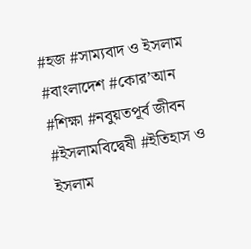#হজ #সাম্যবাদ ও ইসলাম #বাংলাদেশ #কোর’আন #শিক্ষা #নবুয়তপূর্ব জীবন #ইসলামবিদ্বেষী #ইতিহাস ও ইসলাম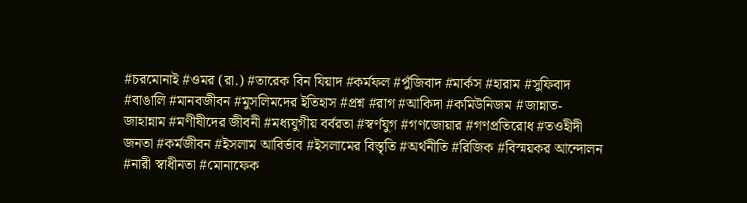#চরমোনাই #ওমর (রা.) #তারেক বিন যিয়াদ #কর্মফল #পুঁজিবাদ #মার্কস #হারাম #সুফিবাদ #বাঙালি #মানবজীবন #মুসলিমদের ইতিহাস #প্রশ্ন #রাগ #আকিদা #কমিউনিজম #জান্নাত-জাহান্নাম #মণীষীদের জীবনী #মধ্যযুগীয় বর্বরতা #স্বর্ণযুগ #গণজোয়ার #গণপ্রতিরোধ #তওহীদী জনতা #কর্মজীবন #ইসলাম আবির্ভাব #ইসলামের বিস্তৃতি #অর্থনীতি #রিজিক #বিস্ময়কর আন্দোলন #নারী স্বাধীনতা #মোনাফেক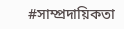#সাম্প্রদায়িকতা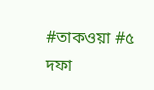#তাকওয়া #৫ দফা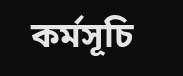কর্মসূচি